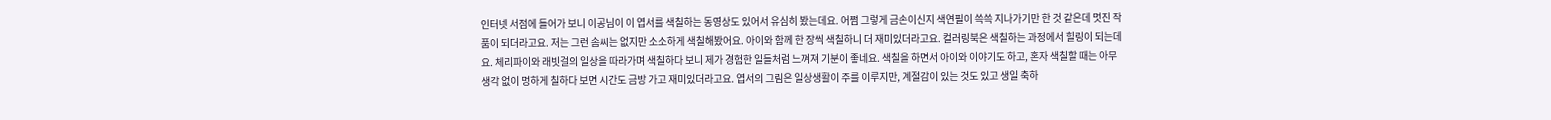인터넷 서점에 들어가 보니 이공님이 이 엽서를 색칠하는 동영상도 있어서 유심히 봤는데요. 어쩜 그렇게 금손이신지 색연필이 쓱쓱 지나가기만 한 것 같은데 멋진 작품이 되더라고요. 저는 그런 솜씨는 없지만 소소하게 색칠해봤어요. 아이와 함께 한 장씩 색칠하니 더 재미있더라고요. 컬러링북은 색칠하는 과정에서 힐링이 되는데요. 체리파이와 래빗걸의 일상을 따라가며 색칠하다 보니 제가 경험한 일들처럼 느껴져 기분이 좋네요. 색칠을 하면서 아이와 이야기도 하고, 혼자 색칠할 때는 아무 생각 없이 멍하게 칠하다 보면 시간도 금방 가고 재미있더라고요. 엽서의 그림은 일상생활이 주를 이루지만, 계절감이 있는 것도 있고 생일 축하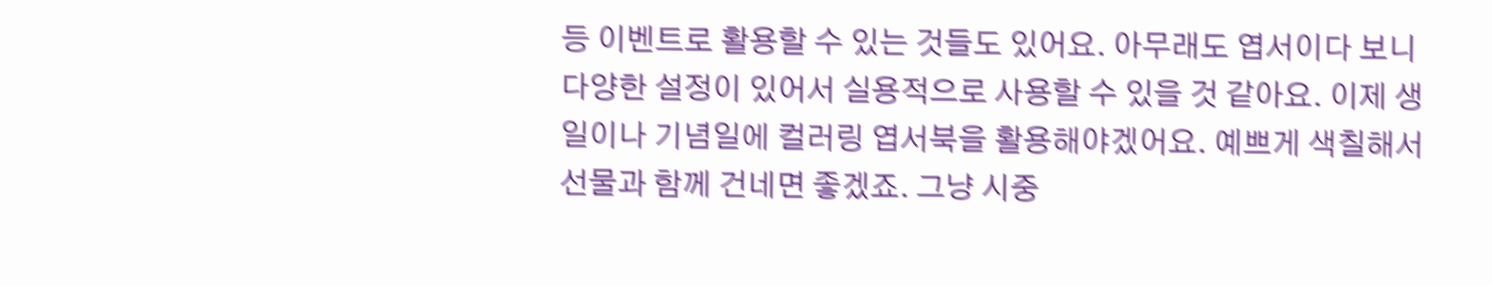등 이벤트로 활용할 수 있는 것들도 있어요. 아무래도 엽서이다 보니 다양한 설정이 있어서 실용적으로 사용할 수 있을 것 같아요. 이제 생일이나 기념일에 컬러링 엽서북을 활용해야겠어요. 예쁘게 색칠해서 선물과 함께 건네면 좋겠죠. 그냥 시중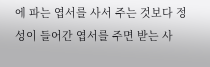에 파는 엽서를 사서 주는 것보다 정성이 들어간 엽서를 주면 받는 사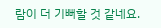람이 더 기뻐할 것 같네요.